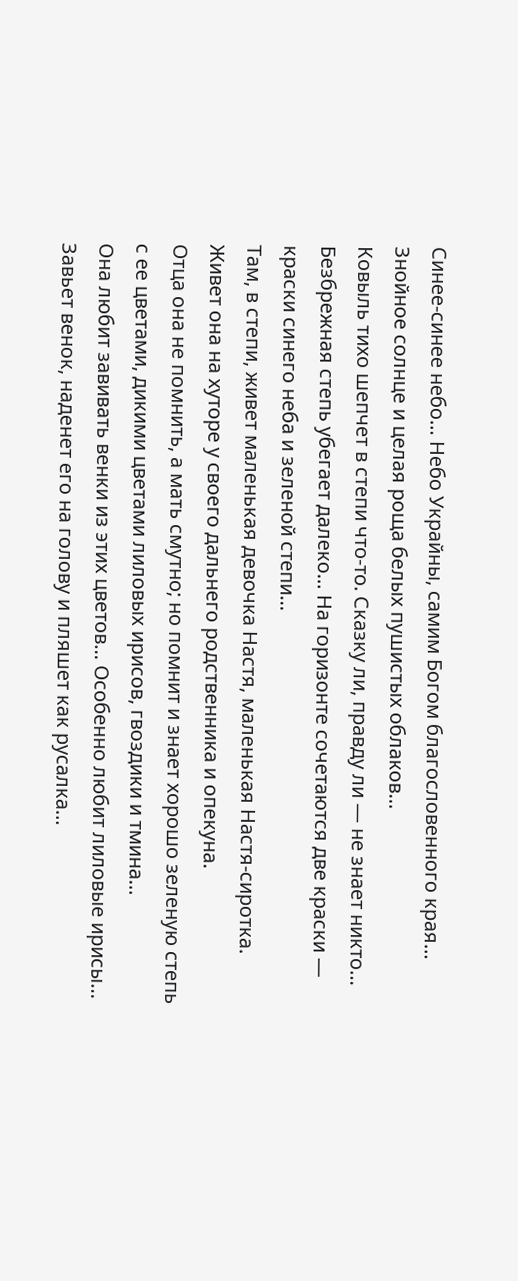Синее-синее небо… Небо Украйны, самим Богом благословенного края… Знойное солнце и целая роща белых пушистых облаков…
Ковыль тихо шепчет в степи что-то. Сказку ли, правду ли — не знает никто… Безбрежная степь убегает далеко… На горизонте сочетаются две краски — краски синего неба и зеленой степи…
Там, в степи, живет маленькая девочка Настя, маленькая Настя-сиротка. Живет она на хуторе у своего дальнего родственника и опекуна.
Отца она не помнить, а мать смутно; но помнит и знает хорошо зеленую степь с ее цветами, дикими цветами лиловых ирисов, гвоздики и тмина…
Она любит завивать венки из этих цветов… Особенно любит лиловые ирисы… Завьет венок, наденет его на голову и пляшет как русалка…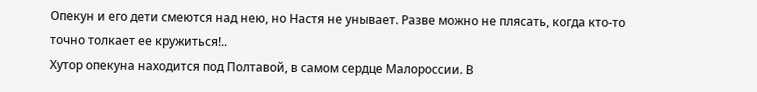Опекун и его дети смеются над нею, но Настя не унывает. Разве можно не плясать, когда кто-то точно толкает ее кружиться!..
Хутор опекуна находится под Полтавой, в самом сердце Малороссии. В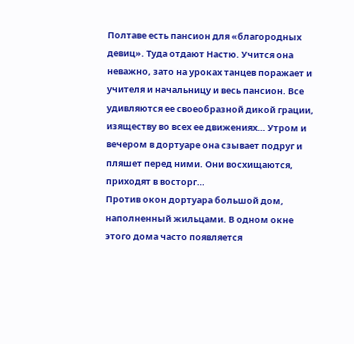Полтаве есть пансион для «благородных девиц». Туда отдают Настю. Учится она неважно, зато на уроках танцев поражает и учителя и начальницу и весь пансион. Все удивляются ее своеобразной дикой грации, изяществу во всех ее движениях… Утром и вечером в дортуаре она сзывает подруг и пляшет перед ними. Они восхищаются, приходят в восторг…
Против окон дортуара большой дом, наполненный жильцами. В одном окне этого дома часто появляется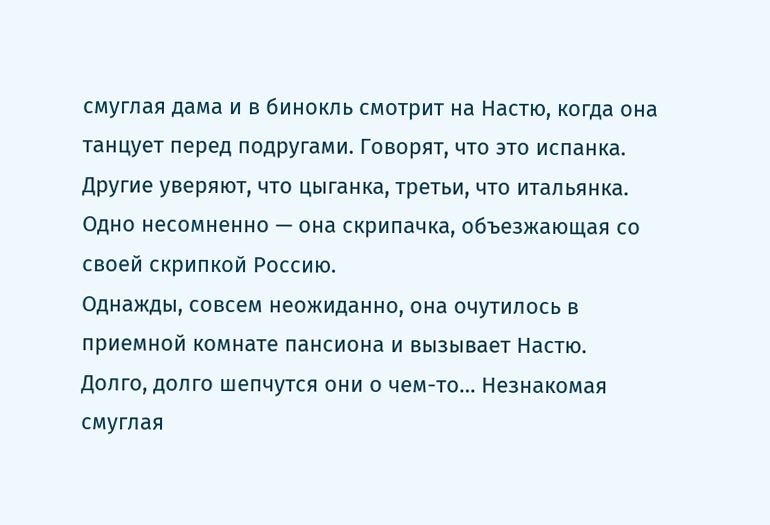смуглая дама и в бинокль смотрит на Настю, когда она танцует перед подругами. Говорят, что это испанка. Другие уверяют, что цыганка, третьи, что итальянка. Одно несомненно — она скрипачка, объезжающая со своей скрипкой Россию.
Однажды, совсем неожиданно, она очутилось в приемной комнате пансиона и вызывает Настю.
Долго, долго шепчутся они о чем-то… Незнакомая смуглая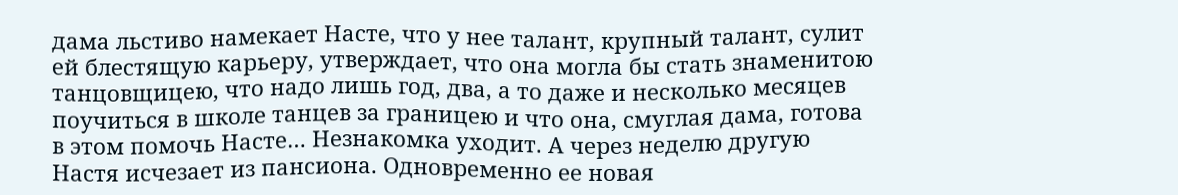дама льстиво намекает Насте, что у нее талант, крупный талант, сулит ей блестящую карьеру, утверждает, что она могла бы стать знаменитою танцовщицею, что надо лишь год, два, а то даже и несколько месяцев поучиться в школе танцев за границею и что она, смуглая дама, готова в этом помочь Насте… Незнакомка уходит. А через неделю другую Настя исчезает из пансиона. Одновременно ее новая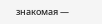знакомая —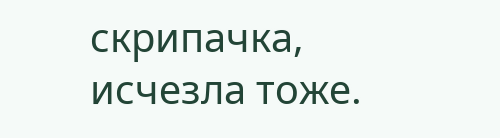скрипачка, исчезла тоже.